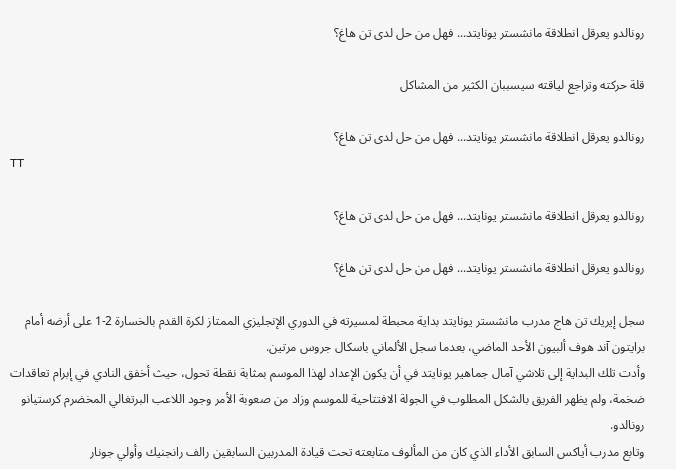رونالدو يعرقل انطلاقة مانشستر يونايتد... فهل من حل لدى تن هاغ؟

قلة حركته وتراجع لياقته سيسببان الكثير من المشاكل

رونالدو يعرقل انطلاقة مانشستر يونايتد... فهل من حل لدى تن هاغ؟
TT

رونالدو يعرقل انطلاقة مانشستر يونايتد... فهل من حل لدى تن هاغ؟

رونالدو يعرقل انطلاقة مانشستر يونايتد... فهل من حل لدى تن هاغ؟

سجل إيريك تن هاج مدرب مانشستر يونايتد بداية محبطة لمسيرته في الدوري الإنجليزي الممتاز لكرة القدم بالخسارة 2-1 على أرضه أمام برايتون آند هوف ألبيون الأحد الماضي، بعدما سجل الألماني باسكال جروس مرتين.
وأدت تلك البداية إلى تلاشي آمال جماهير يونايتد في أن يكون الإعداد لهذا الموسم بمثابة نقطة تحول، حيث أخفق النادي في إبرام تعاقدات ضخمة، ولم يظهر الفريق بالشكل المطلوب في الجولة الافتتاحية للموسم وزاد من صعوبة الأمر وجود اللاعب البرتغالي المخضرم كرستيانو رونالدو.
وتابع مدرب أياكس السابق الأداء الذي كان من المألوف متابعته تحت قيادة المدربين السابقين رالف رانجنيك وأولي جونار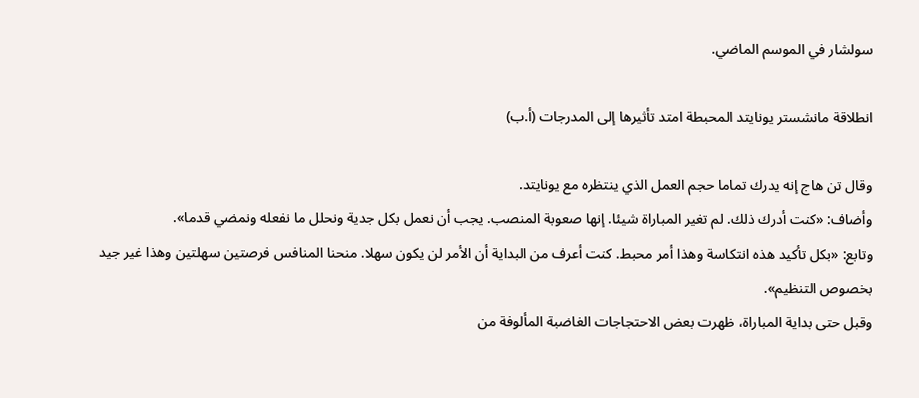سولشار في الموسم الماضي.

انطلاقة مانشستر يونايتد المحبطة امتد تأثيرها إلى المدرجات (أ.ب)

وقال تن هاج إنه يدرك تماما حجم العمل الذي ينتظره مع يونايتد.
وأضاف: «كنت أدرك ذلك. لم تغير المباراة شيئا. إنها صعوبة المنصب. يجب أن نعمل بكل جدية ونحلل ما نفعله ونمضي قدما».
وتابع: «بكل تأكيد هذه انتكاسة وهذا أمر محبط. كنت أعرف من البداية أن الأمر لن يكون سهلا. منحنا المنافس فرصتين سهلتين وهذا غير جيد بخصوص التنظيم».
وقبل حتى بداية المباراة، ظهرت بعض الاحتجاجات الغاضبة المألوفة من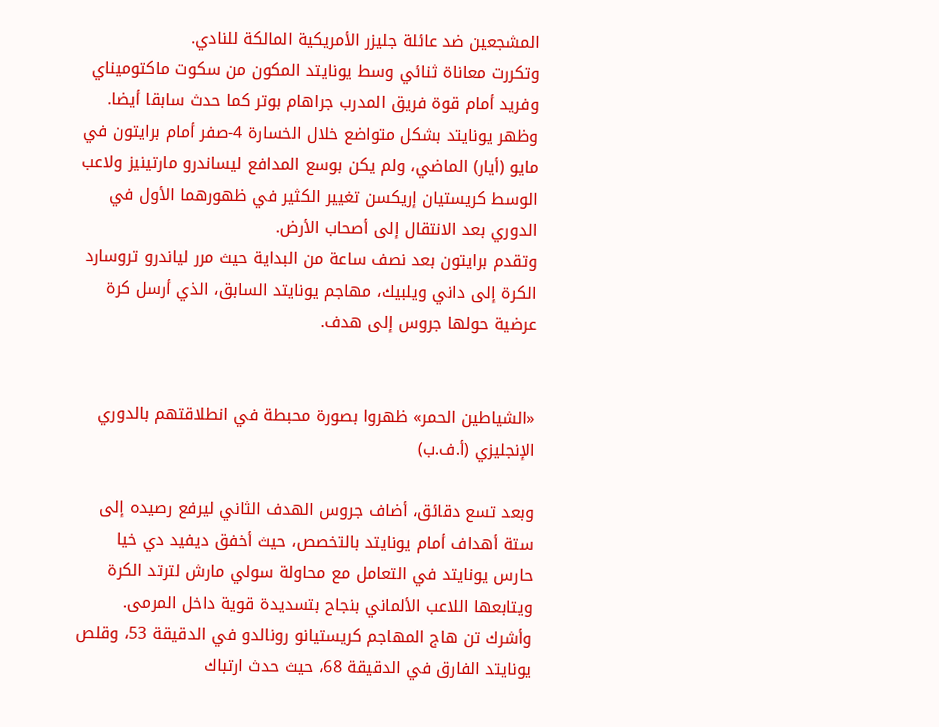المشجعين ضد عائلة جليزر الأمريكية المالكة للنادي.
وتكررت معاناة ثنائي وسط يونايتد المكون من سكوت ماكتوميناي وفريد أمام قوة فريق المدرب جراهام بوتر كما حدث سابقا أيضا.
وظهر يونايتد بشكل متواضع خلال الخسارة 4-صفر أمام برايتون في مايو (أيار) الماضي، ولم يكن بوسع المدافع ليساندرو مارتينيز ولاعب الوسط كريستيان إريكسن تغيير الكثير في ظهورهما الأول في الدوري بعد الانتقال إلى أصحاب الأرض.
وتقدم برايتون بعد نصف ساعة من البداية حيث مرر لياندرو تروسارد الكرة إلى داني ويلبيك، مهاجم يونايتد السابق، الذي أرسل كرة عرضية حولها جروس إلى هدف.


«الشياطين الحمر» ظهروا بصورة محبطة في انطلاقتهم بالدوري الإنجليزي (أ.ف.ب)

وبعد تسع دقائق، أضاف جروس الهدف الثاني ليرفع رصيده إلى ستة أهداف أمام يونايتد بالتخصص، حيث أخفق ديفيد دي خيا حارس يونايتد في التعامل مع محاولة سولي مارش لترتد الكرة ويتابعها اللاعب الألماني بنجاح بتسديدة قوية داخل المرمى.
وأشرك تن هاج المهاجم كريستيانو رونالدو في الدقيقة 53، وقلص يونايتد الفارق في الدقيقة 68، حيث حدث ارتباك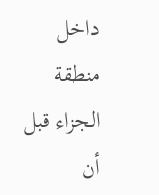داخل منطقة الجزاء قبل أن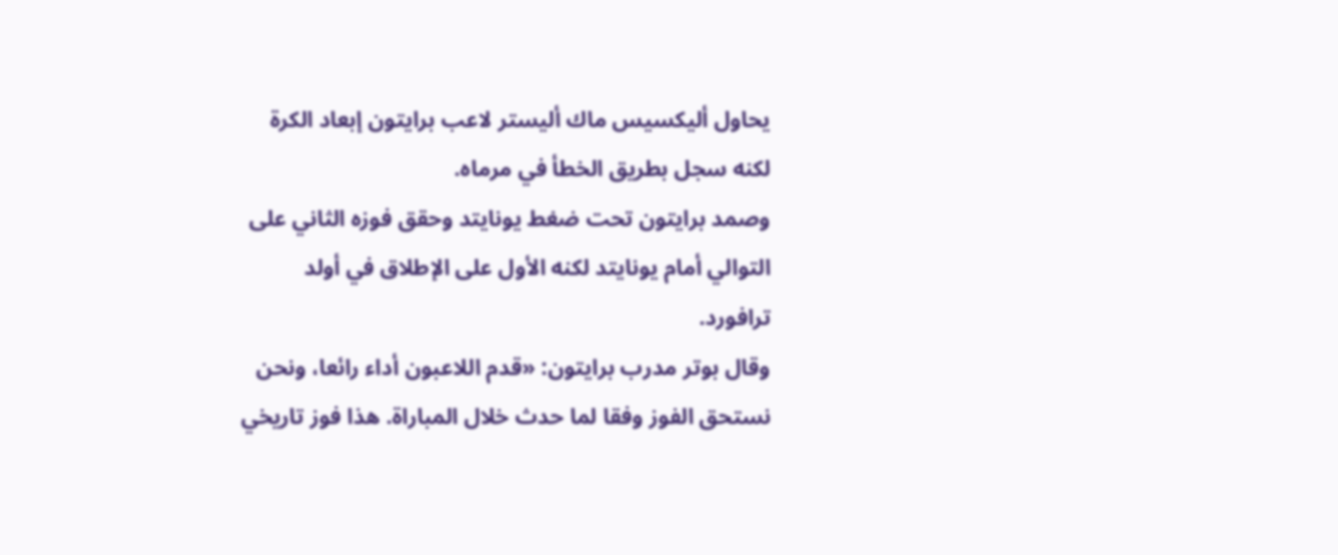يحاول أليكسيس ماك أليستر لاعب برايتون إبعاد الكرة لكنه سجل بطريق الخطأ في مرماه.
وصمد برايتون تحت ضغط يونايتد وحقق فوزه الثاني على التوالي أمام يونايتد لكنه الأول على الإطلاق في أولد ترافورد.
وقال بوتر مدرب برايتون: «قدم اللاعبون أداء رائعا، ونحن نستحق الفوز وفقا لما حدث خلال المباراة. هذا فوز تاريخي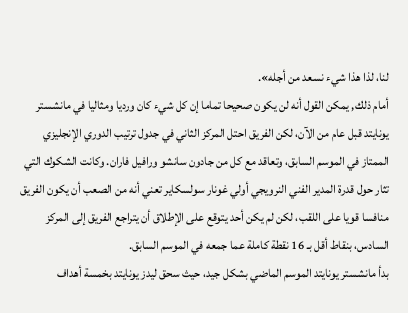لنا، لذا هذا شيء نسعد من أجله».
أمام ذلك, يمكن القول أنه لن يكون صحيحا تماما إن كل شيء كان ورديا ومثاليا في مانشستر يونايتد قبل عام من الآن، لكن الفريق احتل المركز الثاني في جدول ترتيب الدوري الإنجليزي الممتاز في الموسم السابق، وتعاقد مع كل من جادون سانشو ورافيل فاران. وكانت الشكوك التي تثار حول قدرة المدير الفني النرويجي أولي غونار سولسكاير تعني أنه من الصعب أن يكون الفريق منافسا قويا على اللقب، لكن لم يكن أحد يتوقع على الإطلاق أن يتراجع الفريق إلى المركز السادس، بنقاط أقل بـ 16 نقطة كاملة عما جمعه في الموسم السابق.
بدأ مانشستر يونايتد الموسم الماضي بشكل جيد، حيث سحق ليدز يونايتد بخمسة أهداف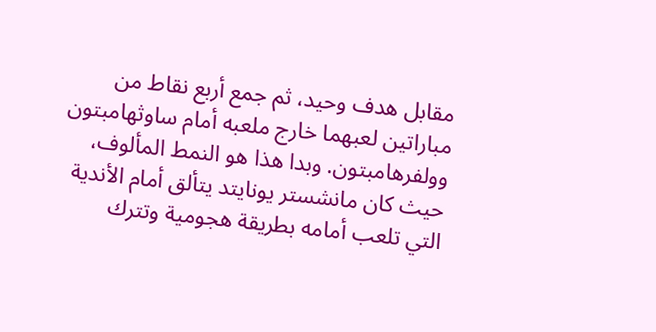مقابل هدف وحيد، ثم جمع أربع نقاط من مباراتين لعبهما خارج ملعبه أمام ساوثهامبتون وولفرهامبتون. وبدا هذا هو النمط المألوف، حيث كان مانشستر يونايتد يتألق أمام الأندية التي تلعب أمامه بطريقة هجومية وتترك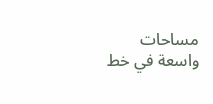مساحات واسعة في خط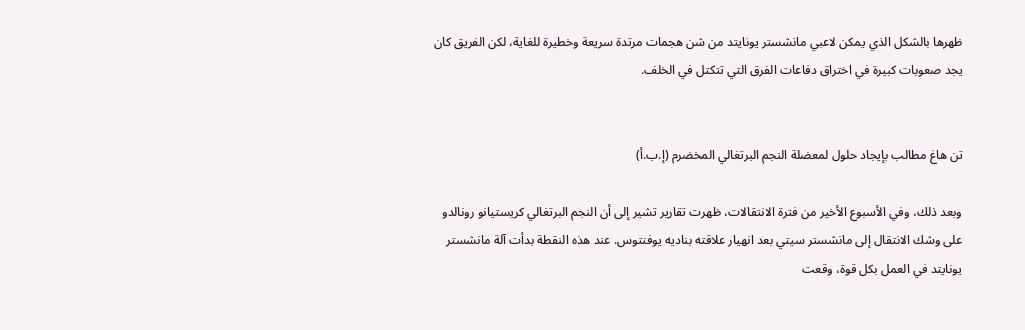ظهرها بالشكل الذي يمكن لاعبي مانشستر يونايتد من شن هجمات مرتدة سريعة وخطيرة للغاية، لكن الفريق كان يجد صعوبات كبيرة في اختراق دفاعات الفرق التي تتكتل في الخلف.


تن هاغ مطالب بإيجاد حلول لمعضلة النجم البرتغالي المخضرم (إ.ب.أ)

وبعد ذلك، وفي الأسبوع الأخير من فترة الانتقالات، ظهرت تقارير تشير إلى أن النجم البرتغالي كريستيانو رونالدو على وشك الانتقال إلى مانشستر سيتي بعد انهيار علاقته بناديه يوفنتوس. عند هذه النقطة بدأت آلة مانشستر يونايتد في العمل بكل قوة، وقعت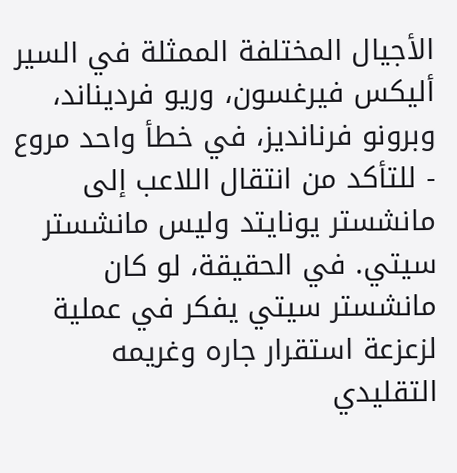الأجيال المختلفة الممثلة في السير أليكس فيرغسون، وريو فرديناند، وبرونو فرنانديز، في خطأ واحد مروع - للتأكد من انتقال اللاعب إلى مانشستر يونايتد وليس مانشستر سيتي. في الحقيقة، لو كان مانشستر سيتي يفكر في عملية لزعزعة استقرار جاره وغريمه التقليدي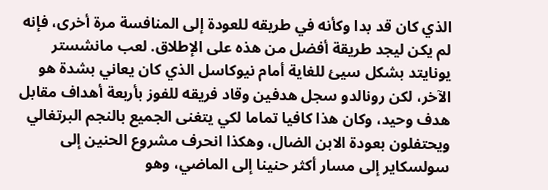الذي كان قد بدا وكأنه في طريقه للعودة إلى المنافسة مرة أخرى، فإنه لم يكن ليجد طريقة أفضل من هذه على الإطلاق. لعب مانشستر يونايتد بشكل سيئ للغاية أمام نيوكاسل الذي كان يعاني بشدة هو الآخر، لكن رونالدو سجل هدفين وقاد فريقه للفوز بأربعة أهداف مقابل هدف وحيد، وكان هذا كافيا تماما لكي يتغنى الجميع بالنجم البرتغالي ويحتفلون بعودة الابن الضال، وهكذا انحرف مشروع الحنين إلى سولسكاير إلى مسار أكثر حنينا إلى الماضي، وهو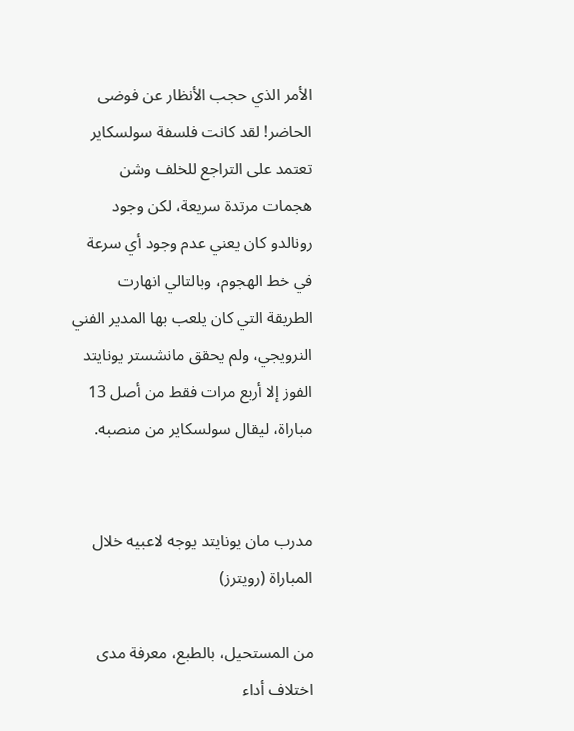الأمر الذي حجب الأنظار عن فوضى الحاضر! لقد كانت فلسفة سولسكاير تعتمد على التراجع للخلف وشن هجمات مرتدة سريعة، لكن وجود رونالدو كان يعني عدم وجود أي سرعة في خط الهجوم، وبالتالي انهارت الطريقة التي كان يلعب بها المدير الفني النرويجي، ولم يحقق مانشستر يونايتد الفوز إلا أربع مرات فقط من أصل 13 مباراة، ليقال سولسكاير من منصبه.


مدرب مان يونايتد يوجه لاعبيه خلال المباراة (رويترز)

من المستحيل، بالطبع، معرفة مدى اختلاف أداء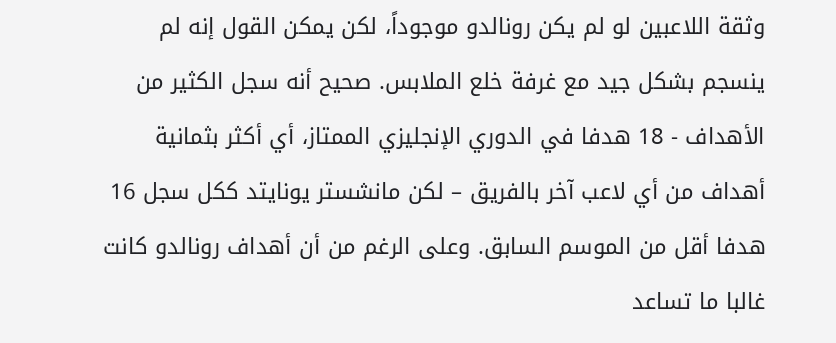وثقة اللاعبين لو لم يكن رونالدو موجوداً، لكن يمكن القول إنه لم ينسجم بشكل جيد مع غرفة خلع الملابس. صحيح أنه سجل الكثير من الأهداف - 18 هدفا في الدوري الإنجليزي الممتاز، أي أكثر بثمانية أهداف من أي لاعب آخر بالفريق – لكن مانشستر يونايتد ككل سجل 16 هدفا أقل من الموسم السابق. وعلى الرغم من أن أهداف رونالدو كانت غالبا ما تساعد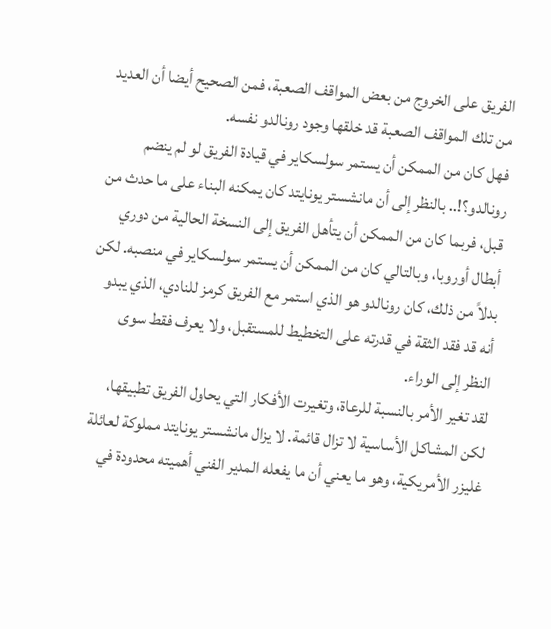الفريق على الخروج من بعض المواقف الصعبة، فمن الصحيح أيضا أن العديد من تلك المواقف الصعبة قد خلقها وجود رونالدو نفسه.
فهل كان من الممكن أن يستمر سولسكاير في قيادة الفريق لو لم ينضم رونالدو؟!.. بالنظر إلى أن مانشستر يونايتد كان يمكنه البناء على ما حدث من قبل، فربما كان من الممكن أن يتأهل الفريق إلى النسخة الحالية من دوري أبطال أوروبا، وبالتالي كان من الممكن أن يستمر سولسكاير في منصبه. لكن بدلاً من ذلك، كان رونالدو هو الذي استمر مع الفريق كرمز للنادي، الذي يبدو أنه قد فقد الثقة في قدرته على التخطيط للمستقبل، ولا يعرف فقط سوى النظر إلى الوراء.
لقد تغير الأمر بالنسبة للرعاة، وتغيرت الأفكار التي يحاول الفريق تطبيقها، لكن المشاكل الأساسية لا تزال قائمة. لا يزال مانشستر يونايتد مملوكة لعائلة غليزر الأمريكية، وهو ما يعني أن ما يفعله المدير الفني أهميته محدودة في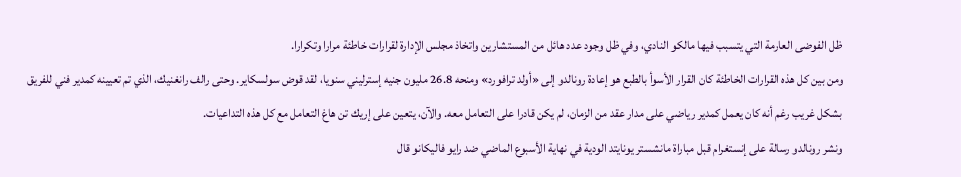ظل الفوضى العارمة التي يتسبب فيها مالكو النادي، وفي ظل وجود عدد هائل من المستشارين واتخاذ مجلس الإدارة لقرارات خاطئة مرارا وتكرارا.
ومن بين كل هذه القرارات الخاطئة كان القرار الأسوأ بالطبع هو إعادة رونالدو إلى «أولد ترافورد» ومنحه 26.8 مليون جنيه إسترليني سنويا، لقد قوض سولسكاير. وحتى رالف رانغنيك، الذي تم تعيينه كمدير فني للفريق بشكل غريب رغم أنه كان يعمل كمدير رياضي على مدار عقد من الزمان، لم يكن قادرا على التعامل معه. والآن، يتعين على إريك تن هاغ التعامل مع كل هذه التداعيات.
ونشر رونالدو رسالة على إنستغرام قبل مباراة مانشستر يونايتد الودية في نهاية الأسبوع الماضي ضد رايو فاليكانو قال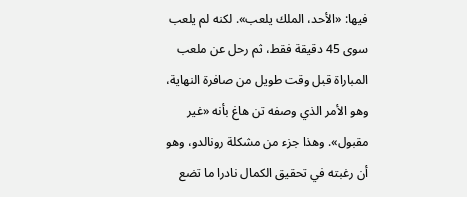فيها: «الأحد، الملك يلعب». لكنه لم يلعب سوى 45 دقيقة فقط، ثم رحل عن ملعب المباراة قبل وقت طويل من صافرة النهاية، وهو الأمر الذي وصفه تن هاغ بأنه «غير مقبول». وهذا جزء من مشكلة رونالدو، وهو أن رغبته في تحقيق الكمال نادرا ما تضع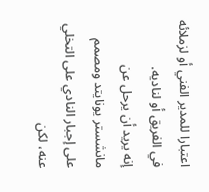اعتبارا للمدير الفني أو لزملائه في الفريق أو لناديه.
إنه يريد أن يرحل عن مانشستر يونايتد ومصمم على إجبار النادي على التخلي عنه، لكن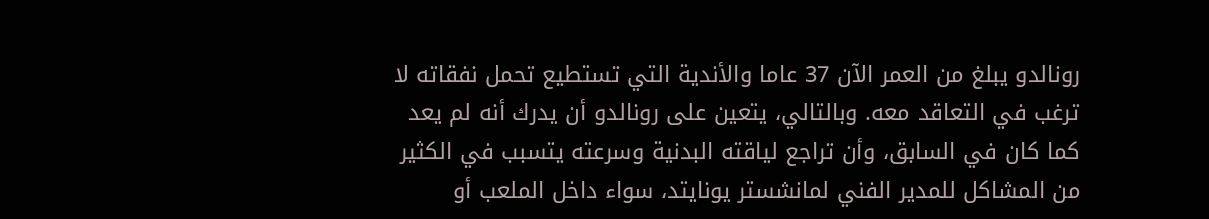رونالدو يبلغ من العمر الآن 37 عاما والأندية التي تستطيع تحمل نفقاته لا ترغب في التعاقد معه. وبالتالي، يتعين على رونالدو أن يدرك أنه لم يعد كما كان في السابق، وأن تراجع لياقته البدنية وسرعته يتسبب في الكثير من المشاكل للمدير الفني لمانشستر يونايتد، سواء داخل الملعب أو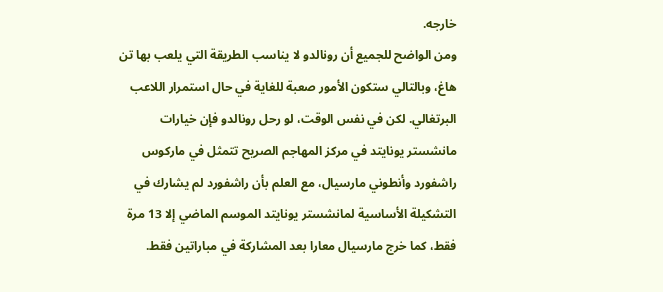خارجه.
ومن الواضح للجميع أن رونالدو لا يناسب الطريقة التي يلعب بها تن هاغ، وبالتالي ستكون الأمور صعبة للغاية في حال استمرار اللاعب البرتغالي. لكن في نفس الوقت، لو رحل رونالدو فإن خيارات مانشستر يونايتد في مركز المهاجم الصريح تتمثل في ماركوس راشفورد وأنطوني مارسيال، مع العلم بأن راشفورد لم يشارك في التشكيلة الأساسية لمانشستر يونايتد الموسم الماضي إلا 13 مرة فقط، كما خرج مارسيال معارا بعد المشاركة في مباراتين فقط.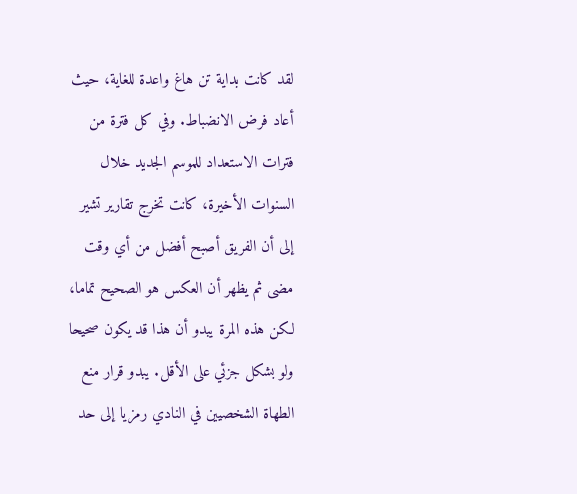لقد كانت بداية تن هاغ واعدة للغاية، حيث أعاد فرض الانضباط. وفي كل فترة من فترات الاستعداد للموسم الجديد خلال السنوات الأخيرة، كانت تخرج تقارير تشير إلى أن الفريق أصبح أفضل من أي وقت مضى ثم يظهر أن العكس هو الصحيح تماما، لكن هذه المرة يبدو أن هذا قد يكون صحيحا ولو بشكل جزئي على الأقل. يبدو قرار منع الطهاة الشخصيين في النادي رمزيا إلى حد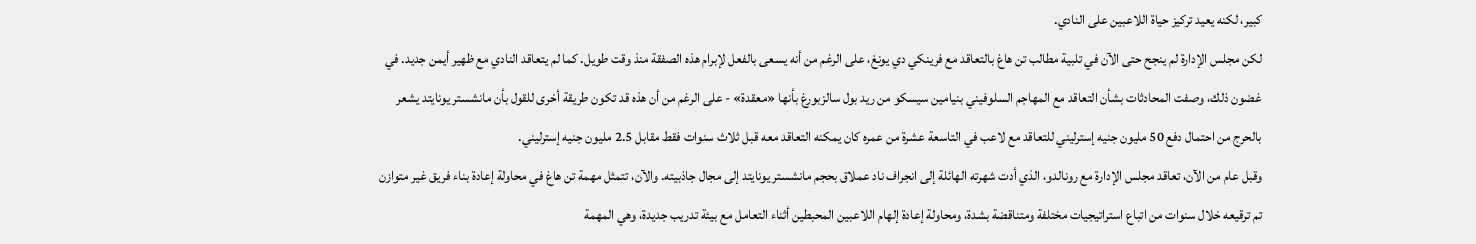كبير، لكنه يعيد تركيز حياة اللاعبين على النادي.
لكن مجلس الإدارة لم ينجح حتى الآن في تلبية مطالب تن هاغ بالتعاقد مع فرينكي دي يونغ، على الرغم من أنه يسعى بالفعل لإبرام هذه الصفقة منذ وقت طويل. كما لم يتعاقد النادي مع ظهير أيمن جديد. في غضون ذلك، وصفت المحادثات بشأن التعاقد مع المهاجم السلوفيني بنيامين سيسكو من ريد بول سالزبورغ بأنها «معقدة» - على الرغم من أن هذه قد تكون طريقة أخرى للقول بأن مانشستر يونايتد يشعر بالحرج من احتمال دفع 50 مليون جنيه إسترليني للتعاقد مع لاعب في التاسعة عشرة من عمره كان يمكنه التعاقد معه قبل ثلاث سنوات فقط مقابل 2.5 مليون جنيه إسترليني.
وقبل عام من الآن، تعاقد مجلس الإدارة مع رونالدو، الذي أدت شهرته الهائلة إلى انجراف ناد عملاق بحجم مانشستر يونايتد إلى مجال جاذبيته. والآن، تتمثل مهمة تن هاغ في محاولة إعادة بناء فريق غير متوازن تم ترقيعه خلال سنوات من اتباع استراتيجيات مختلفة ومتناقضة بشدة، ومحاولة إعادة إلهام اللاعبين المحبطين أثناء التعامل مع بيئة تدريب جديدة، وهي المهمة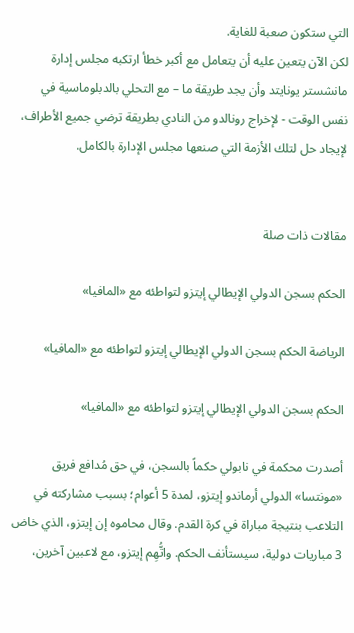التي ستكون صعبة للغاية.
لكن الآن يتعين عليه أن يتعامل مع أكبر خطأ ارتكبه مجلس إدارة مانشستر يونايتد وأن يجد طريقة ما – مع التحلي بالدبلوماسية في نفس الوقت - لإخراج رونالدو من النادي بطريقة ترضي جميع الأطراف، لإيجاد حل لتلك الأزمة التي صنعها مجلس الإدارة بالكامل.


مقالات ذات صلة

الحكم بسجن الدولي الإيطالي إيتزو لتواطئه مع «المافيا»

الرياضة الحكم بسجن الدولي الإيطالي إيتزو لتواطئه مع «المافيا»

الحكم بسجن الدولي الإيطالي إيتزو لتواطئه مع «المافيا»

أصدرت محكمة في نابولي حكماً بالسجن، في حق مُدافع فريق «مونتسا» الدولي أرماندو إيتزو، لمدة 5 أعوام؛ بسبب مشاركته في التلاعب بنتيجة مباراة في كرة القدم. وقال محاموه إن إيتزو، الذي خاض 3 مباريات دولية، سيستأنف الحكم. واتُّهِم إيتزو، مع لاعبين آخرين،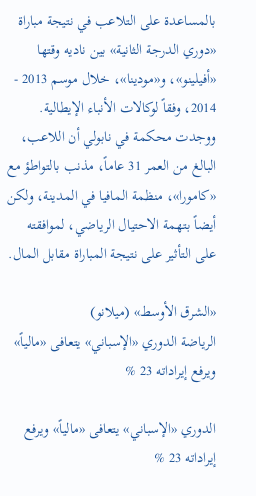بالمساعدة على التلاعب في نتيجة مباراة «دوري الدرجة الثانية» بين ناديه وقتها «أفيلينو»، و«مودينا»، خلال موسم 2013 - 2014، وفقاً لوكالات الأنباء الإيطالية. ووجدت محكمة في نابولي أن اللاعب، البالغ من العمر 31 عاماً، مذنب بالتواطؤ مع «كامورا»، منظمة المافيا في المدينة، ولكن أيضاً بتهمة الاحتيال الرياضي، لموافقته على التأثير على نتيجة المباراة مقابل المال.

«الشرق الأوسط» (ميلانو)
الرياضة الدوري «الإسباني» يتعافى «مالياً» ويرفع إيراداته 23 %

الدوري «الإسباني» يتعافى «مالياً» ويرفع إيراداته 23 %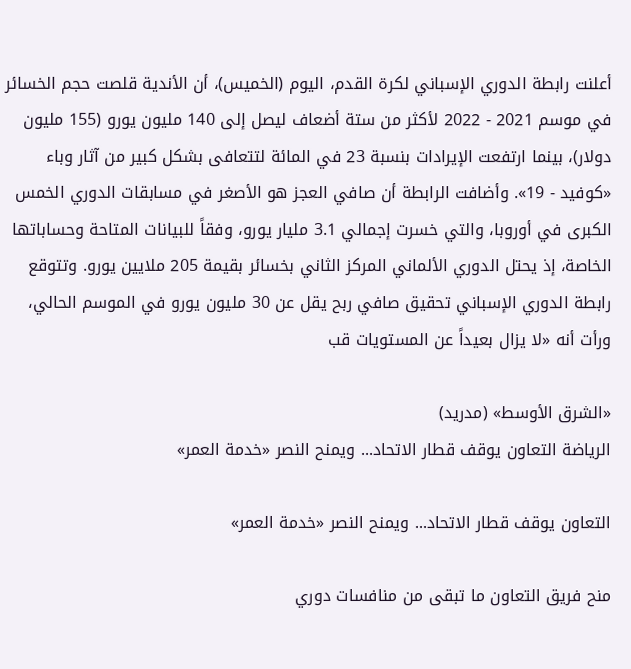أعلنت رابطة الدوري الإسباني لكرة القدم، اليوم (الخميس)، أن الأندية قلصت حجم الخسائر في موسم 2021 - 2022 لأكثر من ستة أضعاف ليصل إلى 140 مليون يورو (155 مليون دولار)، بينما ارتفعت الإيرادات بنسبة 23 في المائة لتتعافى بشكل كبير من آثار وباء «كوفيد - 19». وأضافت الرابطة أن صافي العجز هو الأصغر في مسابقات الدوري الخمس الكبرى في أوروبا، والتي خسرت إجمالي 3.1 مليار يورو، وفقاً للبيانات المتاحة وحساباتها الخاصة، إذ يحتل الدوري الألماني المركز الثاني بخسائر بقيمة 205 ملايين يورو. وتتوقع رابطة الدوري الإسباني تحقيق صافي ربح يقل عن 30 مليون يورو في الموسم الحالي، ورأت أنه «لا يزال بعيداً عن المستويات قب

«الشرق الأوسط» (مدريد)
الرياضة التعاون يوقف قطار الاتحاد... ويمنح النصر «خدمة العمر»

التعاون يوقف قطار الاتحاد... ويمنح النصر «خدمة العمر»

منح فريق التعاون ما تبقى من منافسات دوري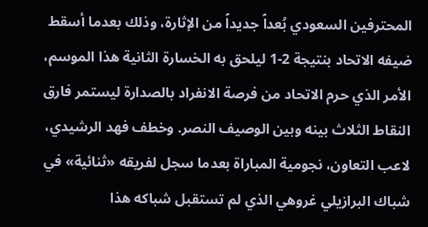المحترفين السعودي بُعداً جديداً من الإثارة، وذلك بعدما أسقط ضيفه الاتحاد بنتيجة 2-1 ليلحق به الخسارة الثانية هذا الموسم، الأمر الذي حرم الاتحاد من فرصة الانفراد بالصدارة ليستمر فارق النقاط الثلاث بينه وبين الوصيف النصر. وخطف فهد الرشيدي، لاعب التعاون، نجومية المباراة بعدما سجل لفريقه «ثنائية» في شباك البرازيلي غروهي الذي لم تستقبل شباكه هذا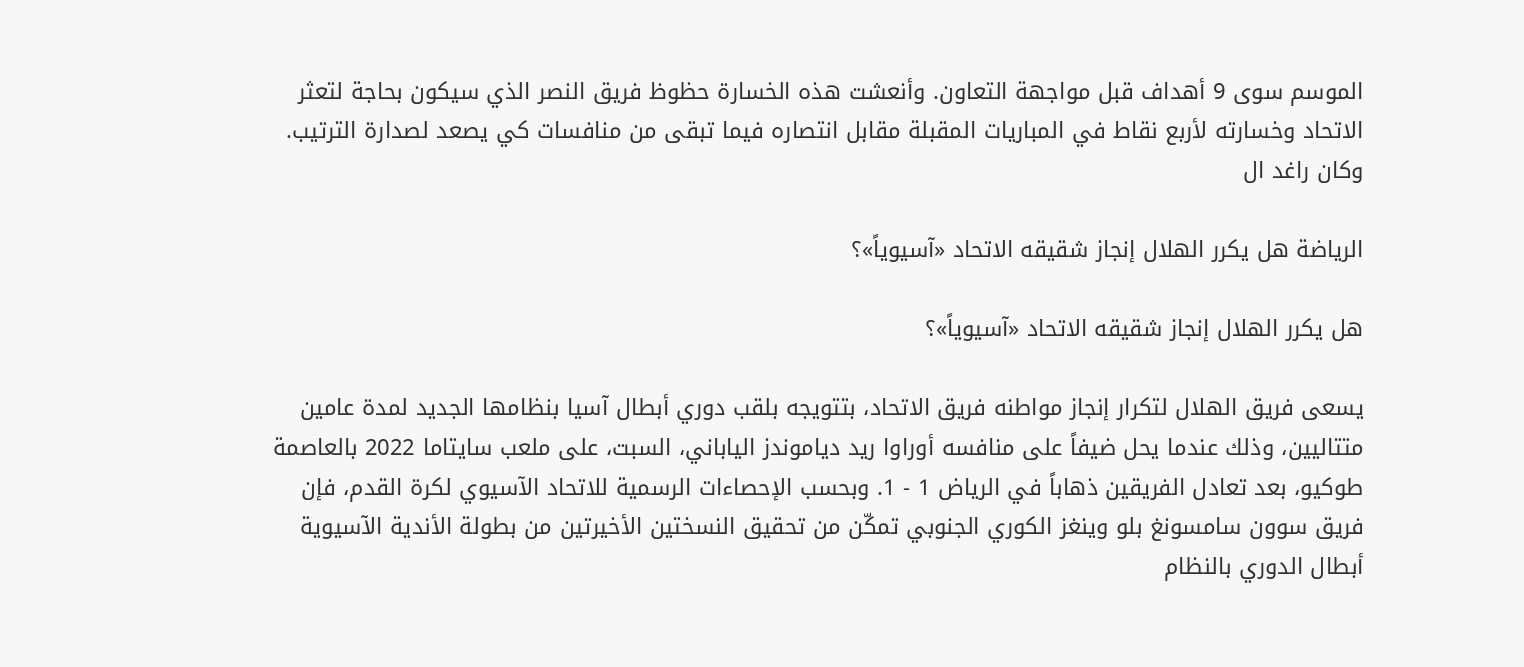الموسم سوى 9 أهداف قبل مواجهة التعاون. وأنعشت هذه الخسارة حظوظ فريق النصر الذي سيكون بحاجة لتعثر الاتحاد وخسارته لأربع نقاط في المباريات المقبلة مقابل انتصاره فيما تبقى من منافسات كي يصعد لصدارة الترتيب. وكان راغد ال

الرياضة هل يكرر الهلال إنجاز شقيقه الاتحاد «آسيوياً»؟

هل يكرر الهلال إنجاز شقيقه الاتحاد «آسيوياً»؟

يسعى فريق الهلال لتكرار إنجاز مواطنه فريق الاتحاد، بتتويجه بلقب دوري أبطال آسيا بنظامها الجديد لمدة عامين متتاليين، وذلك عندما يحل ضيفاً على منافسه أوراوا ريد دياموندز الياباني، السبت، على ملعب سايتاما 2022 بالعاصمة طوكيو، بعد تعادل الفريقين ذهاباً في الرياض 1 - 1. وبحسب الإحصاءات الرسمية للاتحاد الآسيوي لكرة القدم، فإن فريق سوون سامسونغ بلو وينغز الكوري الجنوبي تمكّن من تحقيق النسختين الأخيرتين من بطولة الأندية الآسيوية أبطال الدوري بالنظام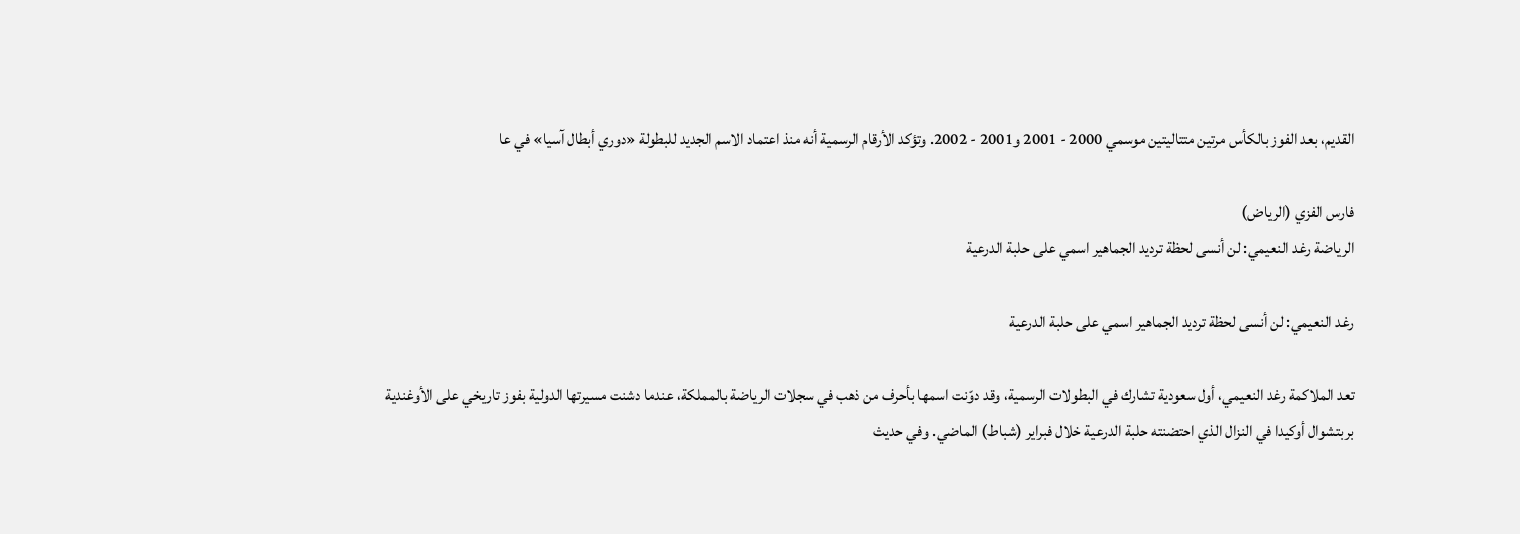القديم، بعد الفوز بالكأس مرتين متتاليتين موسمي 2000 - 2001 و2001 - 2002. وتؤكد الأرقام الرسمية أنه منذ اعتماد الاسم الجديد للبطولة «دوري أبطال آسيا» في عا

فارس الفزي (الرياض)
الرياضة رغد النعيمي: لن أنسى لحظة ترديد الجماهير اسمي على حلبة الدرعية

رغد النعيمي: لن أنسى لحظة ترديد الجماهير اسمي على حلبة الدرعية

تعد الملاكمة رغد النعيمي، أول سعودية تشارك في البطولات الرسمية، وقد دوّنت اسمها بأحرف من ذهب في سجلات الرياضة بالمملكة، عندما دشنت مسيرتها الدولية بفوز تاريخي على الأوغندية بربتشوال أوكيدا في النزال الذي احتضنته حلبة الدرعية خلال فبراير (شباط) الماضي. وفي حديث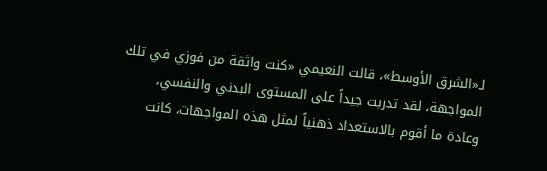لـ«الشرق الأوسط»، قالت النعيمي «كنت واثقة من فوزي في تلك المواجهة، لقد تدربت جيداً على المستوى البدني والنفسي، وعادة ما أقوم بالاستعداد ذهنياً لمثل هذه المواجهات، كانت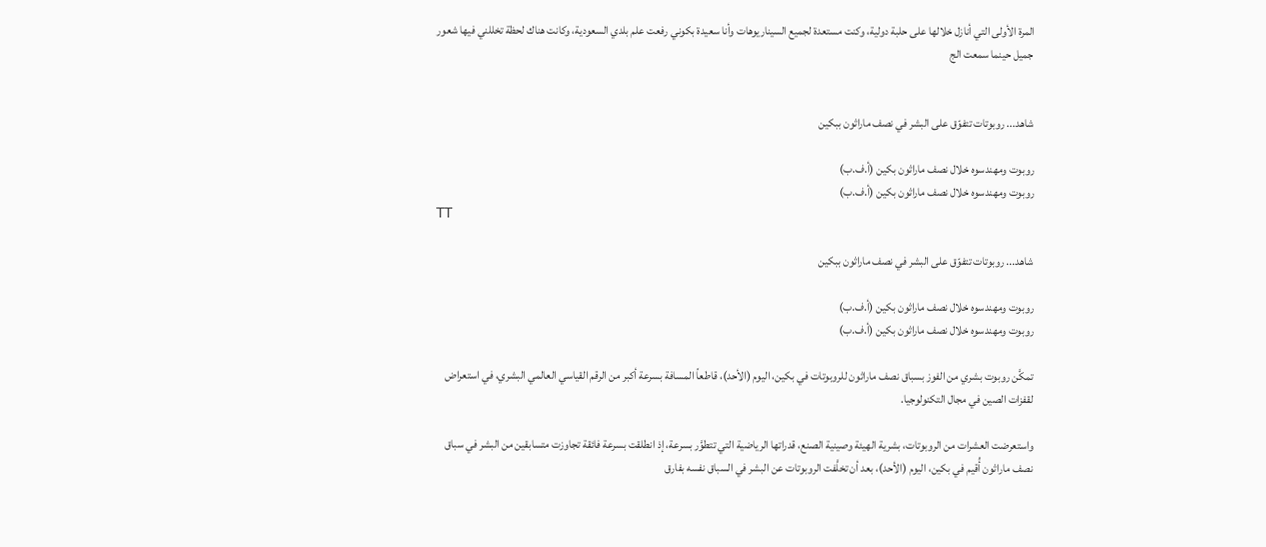المرة الأولى التي أنازل خلالها على حلبة دولية، وكنت مستعدة لجميع السيناريوهات وأنا سعيدة بكوني رفعت علم بلدي السعودية، وكانت هناك لحظة تخللني فيها شعور جميل حينما سمعت الج


شاهد... روبوتات تتفوّق على البشر في نصف ماراثون ببكين

روبوت ومهندسوه خلال نصف ماراثون بكين (أ.ف.ب)
روبوت ومهندسوه خلال نصف ماراثون بكين (أ.ف.ب)
TT

شاهد... روبوتات تتفوّق على البشر في نصف ماراثون ببكين

روبوت ومهندسوه خلال نصف ماراثون بكين (أ.ف.ب)
روبوت ومهندسوه خلال نصف ماراثون بكين (أ.ف.ب)

تمكَّن روبوت بشري من الفوز بسباق نصف ماراثون للروبوتات في بكين، اليوم (الأحد)، قاطعاً المسافة بسرعة أكبر من الرقم القياسي العالمي البشري، في استعراض لقفزات الصين في مجال التكنولوجيا.

واستعرضت العشرات ‌من الروبوتات، بشرية الهيئة وصينية الصنع، قدراتها الرياضية التي تتطوَّر بسرعة، إذ انطلقت بسرعة فائقة تجاوزت متسابقين من البشر في سباق نصف ماراثون أُقيم في بكين، اليوم (الأحد)، بعد أن تخلَّفت الروبوتات عن البشر في السباق نفسه بفارق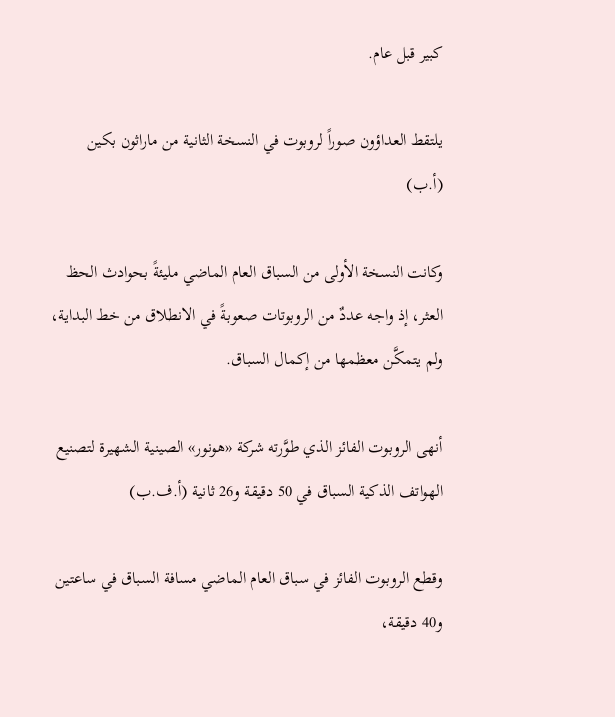كبير قبل عام.

يلتقط العداؤون صوراً لروبوت في النسخة الثانية من ماراثون بكين (أ.ب)

وكانت النسخة الأولى من السباق العام الماضي مليئةً بحوادث الحظ العثر، إذ واجه عددٌ من الروبوتات صعوبةً في الانطلاق من خط البداية، ولم يتمكَّن معظمها ‌من إكمال ‌السباق.

أنهى الروبوت الفائز الذي طوَّرته شركة «هونور» الصينية الشهيرة لتصنيع الهواتف الذكية السباق في 50 دقيقة و26 ثانية (أ.ف.ب)

وقطع الروبوت الفائز في سباق ‌العام الماضي مسافة السباق في ساعتين و40 دقيقة،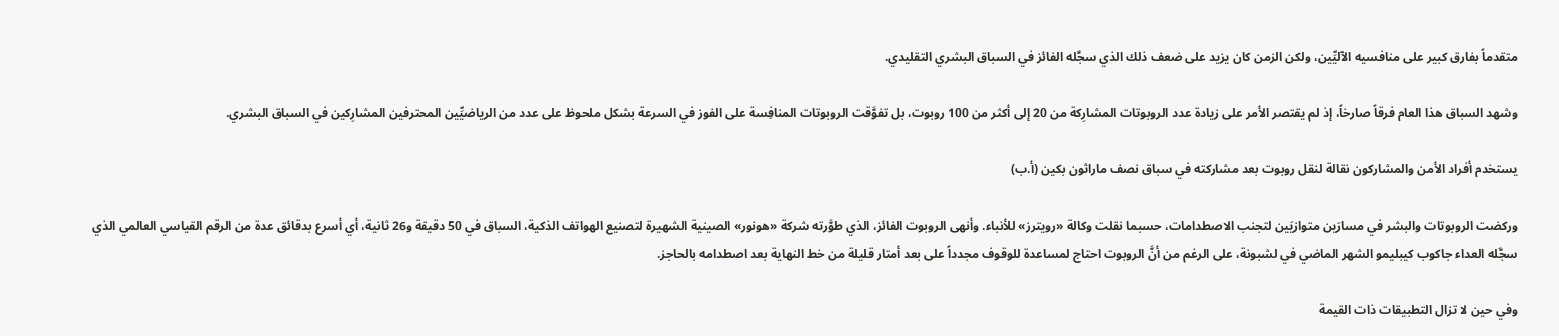متقدماً بفارق كبير على منافسيه الآليِّين، ولكن الزمن كان يزيد على ضعف ذلك الذي سجَّله الفائز في السباق البشري التقليدي.

وشهد السباق هذا العام فرقاً صارخاً، إذ لم يقتصر الأمر على زيادة عدد الروبوتات المشارِكة من 20 إلى أكثر من 100 روبوت، بل تفوَّقت الروبوتات ‌المنافِسة على الفوز ‌في السرعة بشكل ملحوظ على عدد من الرياضيِّين المحترفين المشارِكين ‌في السباق البشري.

يستخدم أفراد الأمن والمشاركون نقالة لنقل روبوت بعد مشاركته في سباق نصف ماراثون بكين (أ.ب)

وركضت الروبوتات والبشر في مسارَين ‌متوازيَين لتجنب الاصطدامات، حسبما نقلت وكالة «رويترز» للأنباء. وأنهى الروبوت الفائز، الذي طوَّرته شركة «هونور» الصينية الشهيرة لتصنيع الهواتف الذكية، السباق في 50 دقيقة و26 ثانية، أي أسرع بدقائق عدة من الرقم ‌القياسي العالمي الذي سجَّله العداء جاكوب كيبليمو الشهر الماضي في لشبونة، على الرغم من أنَّ الروبوت احتاج لمساعدة للوقوف مجدداً على بعد أمتار قليلة من خط النهاية بعد اصطدامه بالحاجز.

وفي حين لا تزال التطبيقات ذات القيمة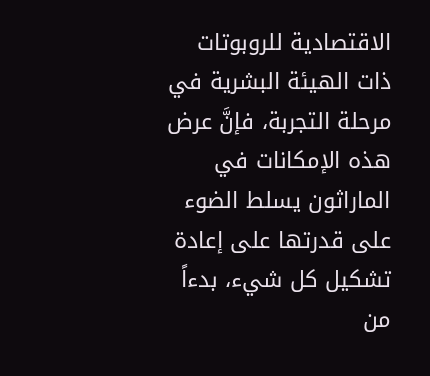الاقتصادية للروبوتات ذات الهيئة البشرية في مرحلة التجربة، فإنَّ عرض هذه الإمكانات في الماراثون يسلط الضوء على قدرتها على إعادة تشكيل كل شيء، بدءاً من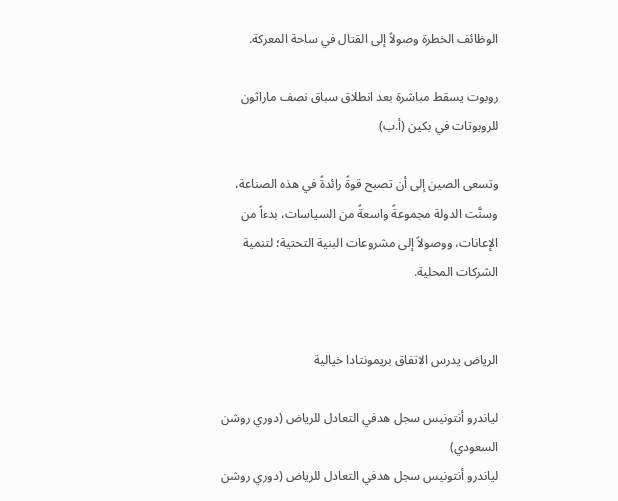الوظائف الخطرة وصولاً إلى القتال في ساحة المعركة.

روبوت يسقط مباشرة بعد انطلاق سباق نصف ماراثون للروبوتات في بكين (أ.ب)

وتسعى الصين إلى أن تصبح قوةً رائدةً في هذه الصناعة، وسنَّت الدولة مجموعةً واسعةً من السياسات، بدءاً من الإعانات، ووصولاً إلى مشروعات البنية التحتية؛ لتنمية الشركات المحلية.


الرياض يدرس الاتفاق بريمونتادا خيالية

لياندرو أنتونيس سجل هدفي التعادل للرياض (دوري روشن السعودي)
لياندرو أنتونيس سجل هدفي التعادل للرياض (دوري روشن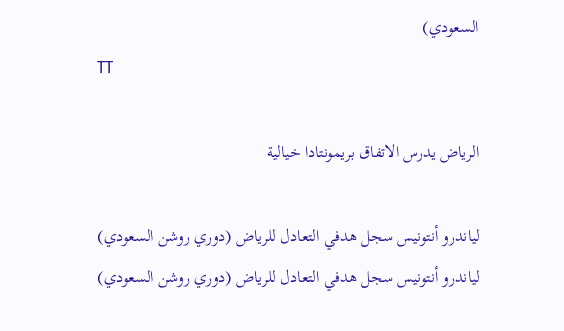السعودي)
TT

الرياض يدرس الاتفاق بريمونتادا خيالية

لياندرو أنتونيس سجل هدفي التعادل للرياض (دوري روشن السعودي)
لياندرو أنتونيس سجل هدفي التعادل للرياض (دوري روشن السعودي)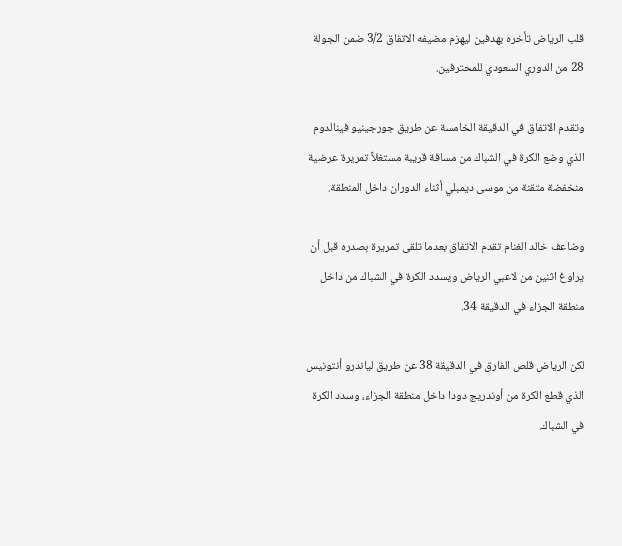قلب الرياض تأخره بهدفين ليهزم مضيفه الاتفاق 3/2 ضمن الجولة 28 من الدوري السعودي للمحترفين.

وتقدم الاتفاق في الدقيقة الخامسة عن طريق جورجينيو فينالدوم الذي وضع الكرة في الشباك من مسافة قريبة مستغلاً تمريرة عرضية منخفضة متقنة من موسى ديمبلي أثناء الدوران داخل المنطقة.

وضاعف خالد الغنام تقدم الاتفاق بعدما تلقى تمريرة بصدره قبل أن يراوغ اثنين من لاعبي الرياض ويسدد الكرة في الشباك من داخل منطقة الجزاء في الدقيقة 34.

لكن الرياض قلص الفارق في الدقيقة 38 عن طريق لياندرو أنتونيس الذي قطع الكرة من أوندريج دودا داخل منطقة الجزاء، وسدد الكرة في الشباك.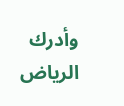وأدرك الرياض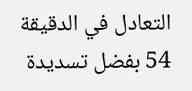التعادل في الدقيقة 54 بفضل تسديدة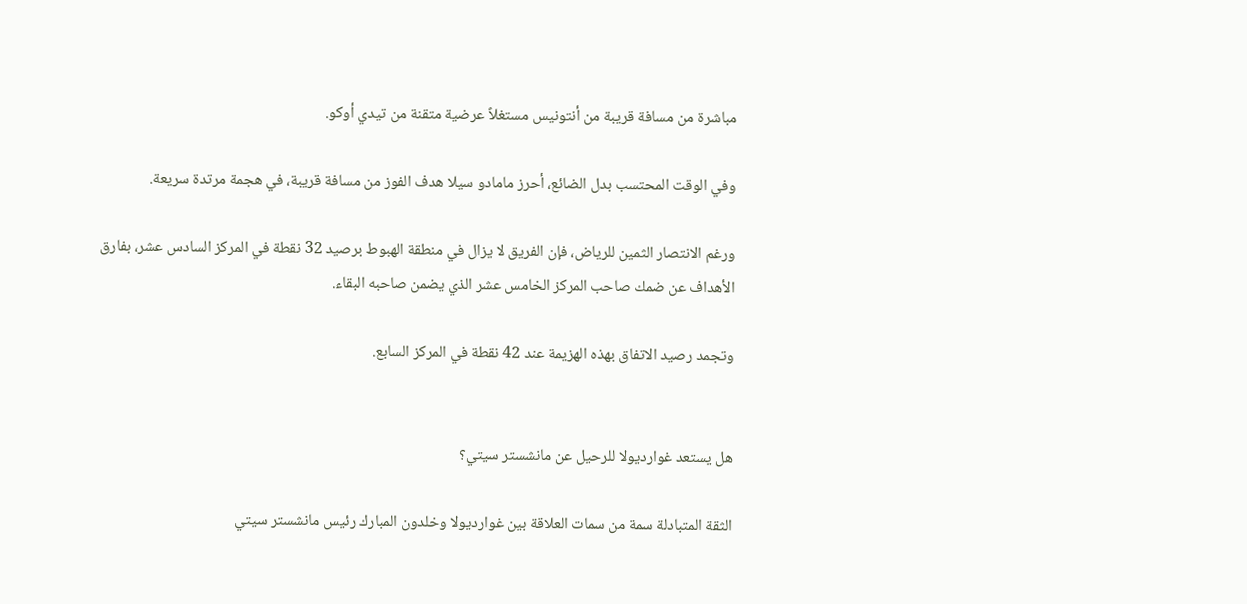مباشرة من مسافة قريبة من أنتونيس مستغلاً عرضية متقنة من تيدي أوكو.

وفي الوقت المحتسب بدل الضائع، أحرز مامادو سيلا هدف الفوز من مسافة قريبة، في هجمة مرتدة سريعة.

ورغم الانتصار الثمين للرياض، فإن الفريق لا يزال في منطقة الهبوط برصيد 32 نقطة في المركز السادس عشر، بفارق الأهداف عن ضمك صاحب المركز الخامس عشر الذي يضمن صاحبه البقاء.

وتجمد رصيد الاتفاق بهذه الهزيمة عند 42 نقطة في المركز السابع.


هل يستعد غوارديولا للرحيل عن مانشستر سيتي؟

الثقة المتبادلة سمة من سمات العلاقة بين غوارديولا وخلدون المبارك رئيس مانشستر سيتي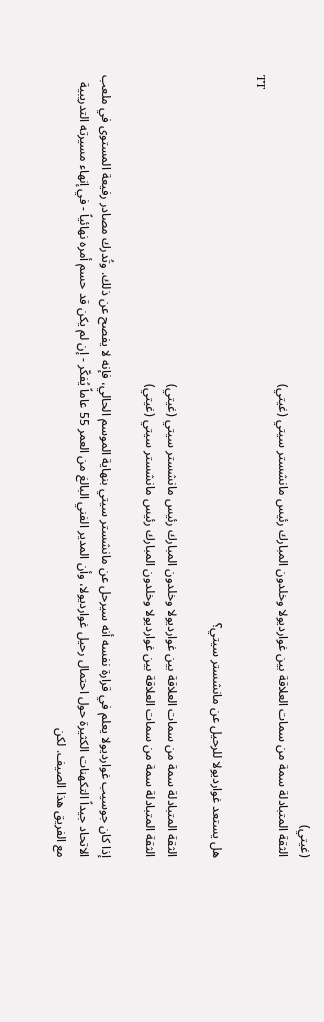(غيتي)
الثقة المتبادلة سمة من سمات العلاقة بين غوارديولا وخلدون المبارك رئيس مانشستر سيتي (غيتي)
TT

هل يستعد غوارديولا للرحيل عن مانشستر سيتي؟

الثقة المتبادلة سمة من سمات العلاقة بين غوارديولا وخلدون المبارك رئيس مانشستر سيتي (غيتي)
الثقة المتبادلة سمة من سمات العلاقة بين غوارديولا وخلدون المبارك رئيس مانشستر سيتي (غيتي)

إذا كان جوسيب غوارديولا يعلم في قرارة نفسه أنه سيرحل عن مانشستر سيتي بنهاية الموسم الحالي، فإنه لا يفصح عن ذلك. وتُدرك مصادر رفيعة المستوى في ملعب الاتحاد جيداً التكهنات الكثيرة حول احتمال رحيل غوارديولا، وأن المدير الفني البالغ من العمر 55 عاماً يُفكّر - إن لم يكن قد حسم أمره نهائياً - في إنهاء مسيرته التدريبية مع الفريق هذا الصيف. لكن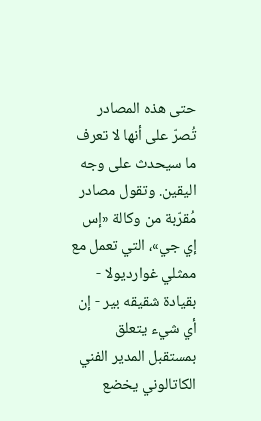حتى هذه المصادر تُصرّ على أنها لا تعرف ما سيحدث على وجه اليقين. وتقول مصادر مُقرّبة من وكالة «إس إي جي»، التي تعمل مع ممثلي غوارديولا - بقيادة شقيقه بير - إن أي شيء يتعلق بمستقبل المدير الفني الكاتالوني يخضع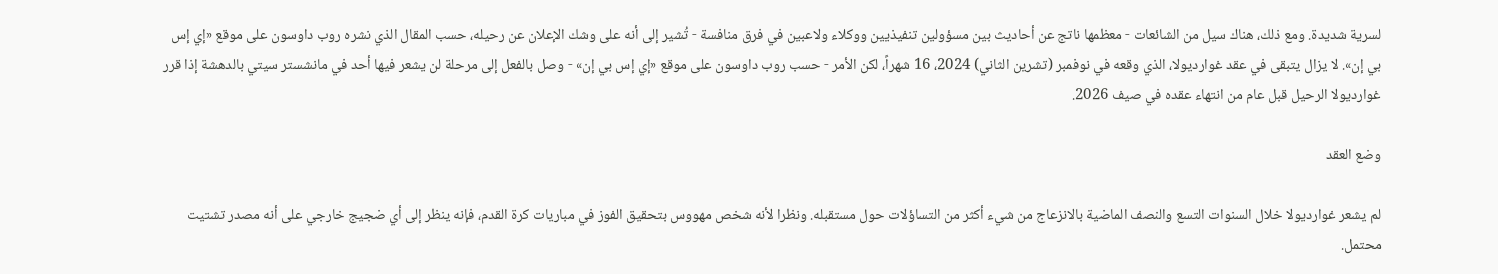لسرية شديدة. ومع ذلك، هناك سيل من الشائعات - معظمها ناتج عن أحاديث بين مسؤولين تنفيذيين ووكلاء ولاعبين في فرق منافسة - تُشير إلى أنه على وشك الإعلان عن رحيله، حسب المقال الذي نشره روب داوسون على موقع «إي إس بي إن». لا يزال يتبقى في عقد غوارديولا، الذي وقعه في نوفمبر (تشرين الثاني) 2024، 16 شهراً، لكن الأمر - حسب روب داوسون على موقع «إي إس بي إن» - وصل بالفعل إلى مرحلة لن يشعر فيها أحد في مانشستر سيتي بالدهشة إذا قرر غوارديولا الرحيل قبل عام من انتهاء عقده في صيف 2026.

وضع العقد

لم يشعر غوارديولا خلال السنوات التسع والنصف الماضية بالانزعاج من شيء أكثر من التساؤلات حول مستقبله. ونظرا لأنه شخص مهووس بتحقيق الفوز في مباريات كرة القدم، فإنه ينظر إلى أي ضجيج خارجي على أنه مصدر تشتيت محتمل.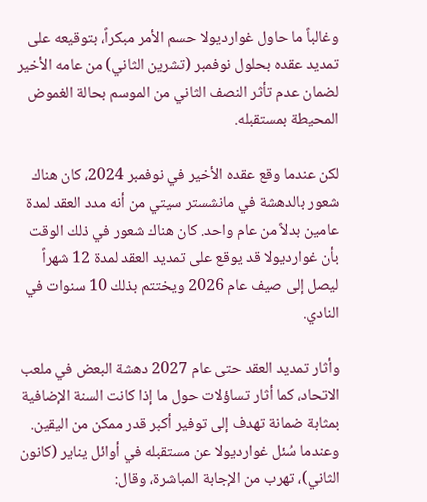وغالباً ما حاول غوارديولا حسم الأمر مبكراً، بتوقيعه على تمديد عقده بحلول نوفمبر (تشرين الثاني) من عامه الأخير لضمان عدم تأثر النصف الثاني من الموسم بحالة الغموض المحيطة بمستقبله.

لكن عندما وقع عقده الأخير في نوفمبر 2024، كان هناك شعور بالدهشة في مانشستر سيتي من أنه مدد العقد لمدة عامين بدلاً من عام واحد. كان هناك شعور في ذلك الوقت بأن غوارديولا قد يوقع على تمديد العقد لمدة 12 شهراً ليصل إلى صيف عام 2026 ويختتم بذلك 10 سنوات في النادي.

وأثار تمديد العقد حتى عام 2027 دهشة البعض في ملعب الاتحاد، كما أثار تساؤلات حول ما إذا كانت السنة الإضافية بمثابة ضمانة تهدف إلى توفير أكبر قدر ممكن من اليقين. وعندما سُئل غوارديولا عن مستقبله في أوائل يناير (كانون الثاني)، تهرب من الإجابة المباشرة، وقال: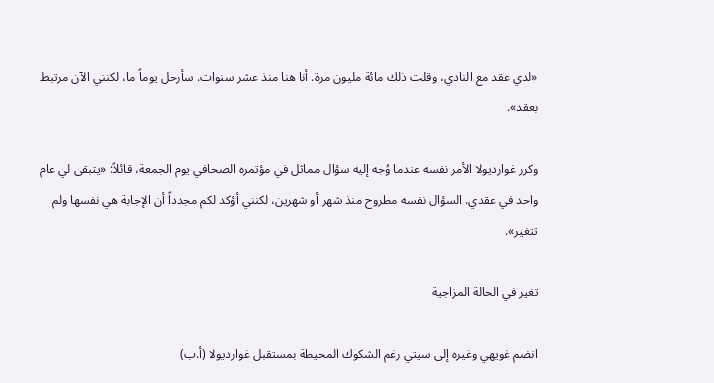«لدي عقد مع النادي، وقلت ذلك مائة مليون مرة. أنا هنا منذ عشر سنوات. سأرحل يوماً ما، لكنني الآن مرتبط بعقد».

وكرر غوارديولا الأمر نفسه عندما وُجه إليه سؤال مماثل في مؤتمره الصحافي يوم الجمعة، قائلاً: «يتبقى لي عام واحد في عقدي. السؤال نفسه مطروح منذ شهر أو شهرين، لكنني أؤكد لكم مجدداً أن الإجابة هي نفسها ولم تتغير».

تغير في الحالة المزاجية

انضم غويهي وغيره إلى سيتي رغم الشكوك المحيطة بمستقبل غوارديولا (أ.ب)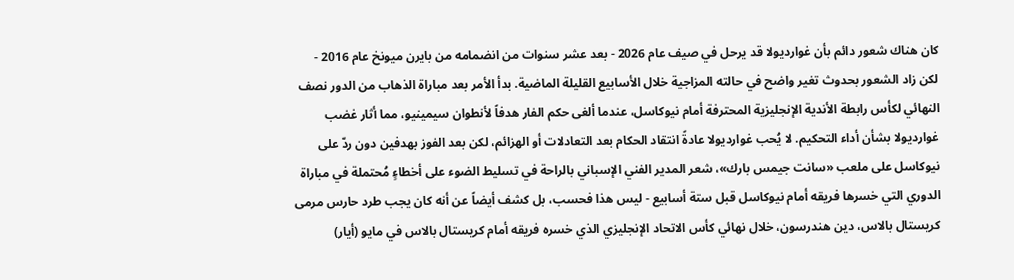كان هناك شعور دائم بأن غوارديولا قد يرحل في صيف عام 2026 - بعد عشر سنوات من انضمامه من بايرن ميونخ عام 2016 - لكن زاد الشعور بحدوث تغير واضح في حالته المزاجية خلال الأسابيع القليلة الماضية. بدأ الأمر بعد مباراة الذهاب من الدور نصف النهائي لكأس رابطة الأندية الإنجليزية المحترفة أمام نيوكاسل، عندما ألغى حكم الفار هدفاً لأنطوان سيمينيو، مما أثار غضب غوارديولا بشأن أداء التحكيم. لا يُحب غوارديولا عادةً انتقاد الحكام بعد التعادلات أو الهزائم، لكن بعد الفوز بهدفين دون ردّ على نيوكاسل على ملعب «سانت جيمس بارك»، شعر المدير الفني الإسباني بالراحة في تسليط الضوء على أخطاءٍ مُحتملة في مباراة الدوري التي خسرها فريقه أمام نيوكاسل قبل ستة أسابيع - ليس هذا فحسب، بل كشف أيضاً عن أنه كان يجب طرد حارس مرمى كريستال بالاس، دين هندرسون، خلال نهائي كأس الاتحاد الإنجليزي الذي خسره فريقه أمام كريستال بالاس في مايو (أيار)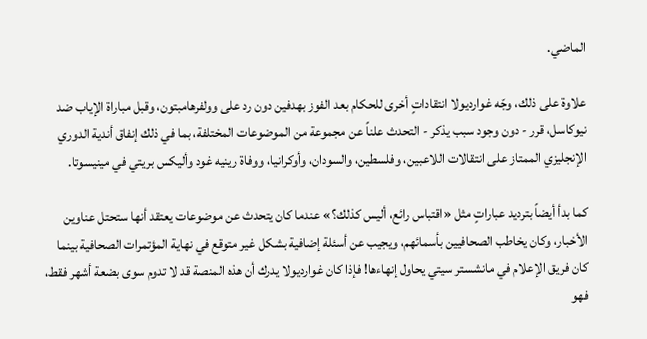الماضي.

علاوة على ذلك، وجّه غوارديولا انتقاداتٍ أخرى للحكام بعد الفوز بهدفين دون رد على وولفرهامبتون، وقبل مباراة الإياب ضد نيوكاسل، قرر - دون وجود سبب يذكر - التحدث علناً عن مجموعة من الموضوعات المختلفة، بما في ذلك إنفاق أندية الدوري الإنجليزي الممتاز على انتقالات اللاعبين، وفلسطين، والسودان، وأوكرانيا، ووفاة رينيه غود وأليكس بريتي في مينيسوتا.

كما بدأ أيضاً بترديد عباراتٍ مثل «اقتباس رائع، أليس كذلك؟» عندما كان يتحدث عن موضوعات يعتقد أنها ستحتل عناوين الأخبار، وكان يخاطب الصحافيين بأسمائهم، ويجيب عن أسئلة إضافية بشكل غير متوقع في نهاية المؤتمرات الصحافية بينما كان فريق الإعلام في مانشستر سيتي يحاول إنهاءها! فإذا كان غوارديولا يدرك أن هذه المنصة قد لا تدوم سوى بضعة أشهر فقط، فهو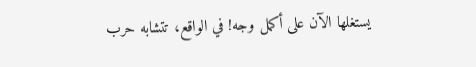يستغلها الآن على أكمل وجه! في الواقع، تتشابه حرب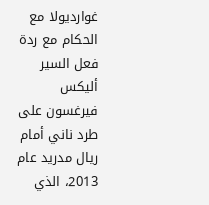غوارديولا مع الحكام مع ردة فعل السير أليكس فيرغسون على طرد ناني أمام ريال مدريد عام 2013، الذي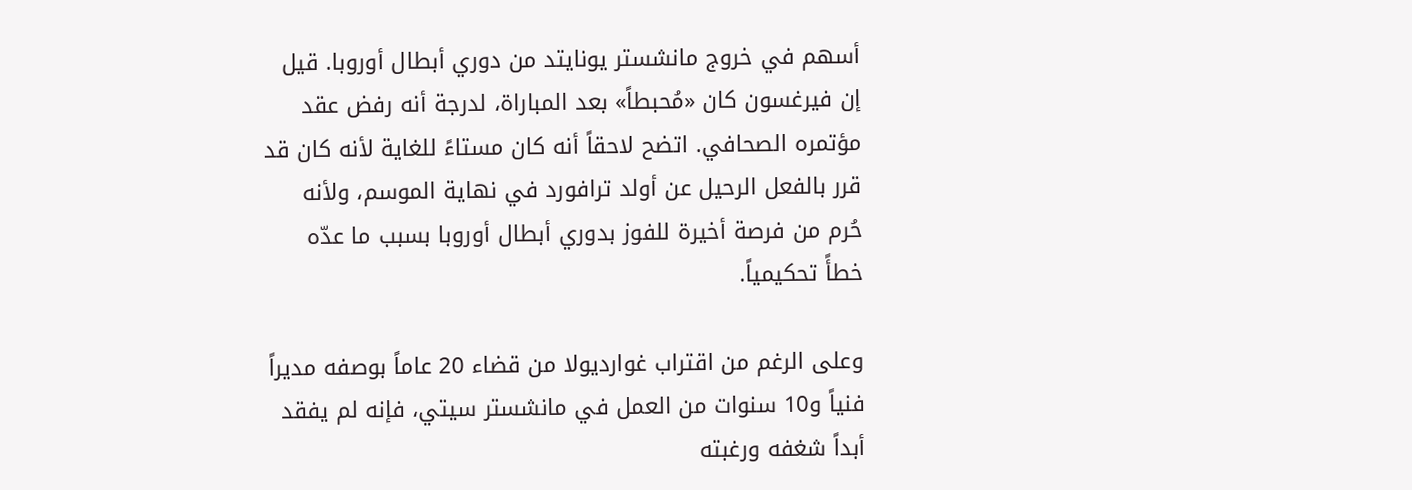أسهم في خروج مانشستر يونايتد من دوري أبطال أوروبا. قيل إن فيرغسون كان «مُحبطاً» بعد المباراة، لدرجة أنه رفض عقد مؤتمره الصحافي. اتضح لاحقاً أنه كان مستاءً للغاية لأنه كان قد قرر بالفعل الرحيل عن أولد ترافورد في نهاية الموسم، ولأنه حُرم من فرصة أخيرة للفوز بدوري أبطال أوروبا بسبب ما عدّه خطأً تحكيمياً.

وعلى الرغم من اقتراب غوارديولا من قضاء 20 عاماً بوصفه مديراً فنياً و10 سنوات من العمل في مانشستر سيتي، فإنه لم يفقد أبداً شغفه ورغبته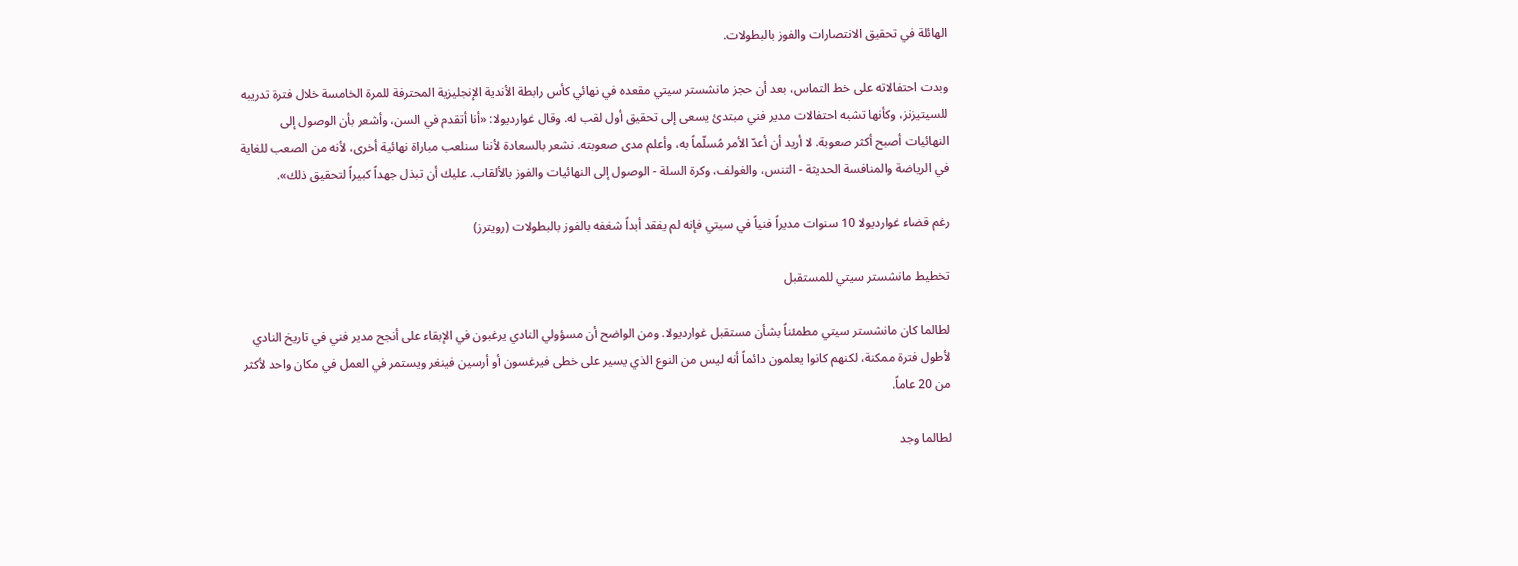الهائلة في تحقيق الانتصارات والفوز بالبطولات.

وبدت احتفالاته على خط التماس، بعد أن حجز مانشستر سيتي مقعده في نهائي كأس رابطة الأندية الإنجليزية المحترفة للمرة الخامسة خلال فترة تدريبه للسيتيزنز، وكأنها تشبه احتفالات مدير فني مبتدئ يسعى إلى تحقيق أول لقب له. وقال غوارديولا: «أنا أتقدم في السن، وأشعر بأن الوصول إلى النهائيات أصبح أكثر صعوبة. لا أريد أن أعدّ الأمر مُسلّماً به، وأعلم مدى صعوبته. نشعر بالسعادة لأننا سنلعب مباراة نهائية أخرى، لأنه من الصعب للغاية في الرياضة والمنافسة الحديثة - التنس، والغولف، وكرة السلة - الوصول إلى النهائيات والفوز بالألقاب. عليك أن تبذل جهداً كبيراً لتحقيق ذلك».

رغم قضاء غوارديولا 10 سنوات مديراً فنياً في سيتي فإنه لم يفقد أبداً شغفه بالفوز بالبطولات (رويترز)

تخطيط مانشستر سيتي للمستقبل

لطالما كان مانشستر سيتي مطمئناً بشأن مستقبل غوارديولا. ومن الواضح أن مسؤولي النادي يرغبون في الإبقاء على أنجح مدير فني في تاريخ النادي لأطول فترة ممكنة، لكنهم كانوا يعلمون دائماً أنه ليس من النوع الذي يسير على خطى فيرغسون أو أرسين فينغر ويستمر في العمل في مكان واحد لأكثر من 20 عاماً.

لطالما وجد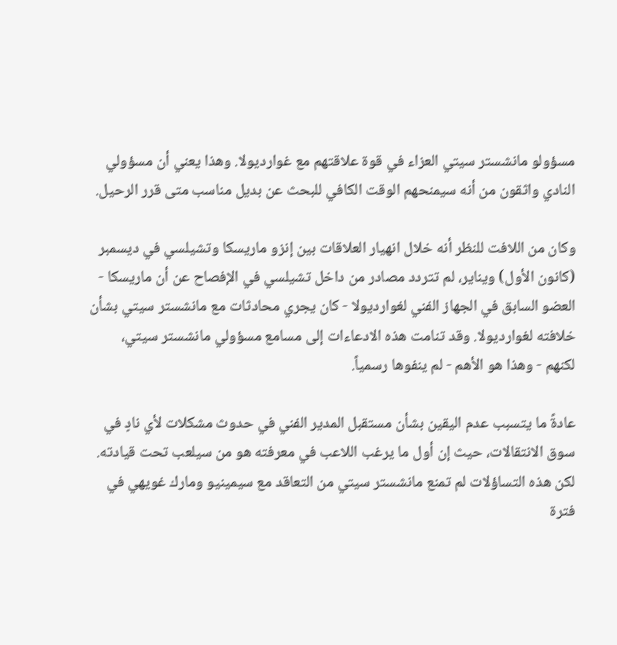مسؤولو مانشستر سيتي العزاء في قوة علاقتهم مع غوارديولا. وهذا يعني أن مسؤولي النادي واثقون من أنه سيمنحهم الوقت الكافي للبحث عن بديل مناسب متى قرر الرحيل.

وكان من اللافت للنظر أنه خلال انهيار العلاقات بين إنزو ماريسكا وتشيلسي في ديسمبر (كانون الأول) ويناير، لم تتردد مصادر من داخل تشيلسي في الإفصاح عن أن ماريسكا - العضو السابق في الجهاز الفني لغوارديولا - كان يجري محادثات مع مانشستر سيتي بشأن خلافته لغوارديولا. وقد تنامت هذه الادعاءات إلى مسامع مسؤولي مانشستر سيتي، لكنهم - وهذا هو الأهم - لم ينفوها رسمياً.

عادةً ما يتسبب عدم اليقين بشأن مستقبل المدير الفني في حدوث مشكلات لأي نادٍ في سوق الانتقالات، حيث إن أول ما يرغب اللاعب في معرفته هو من سيلعب تحت قيادته. لكن هذه التساؤلات لم تمنع مانشستر سيتي من التعاقد مع سيمينيو ومارك غويهي في فترة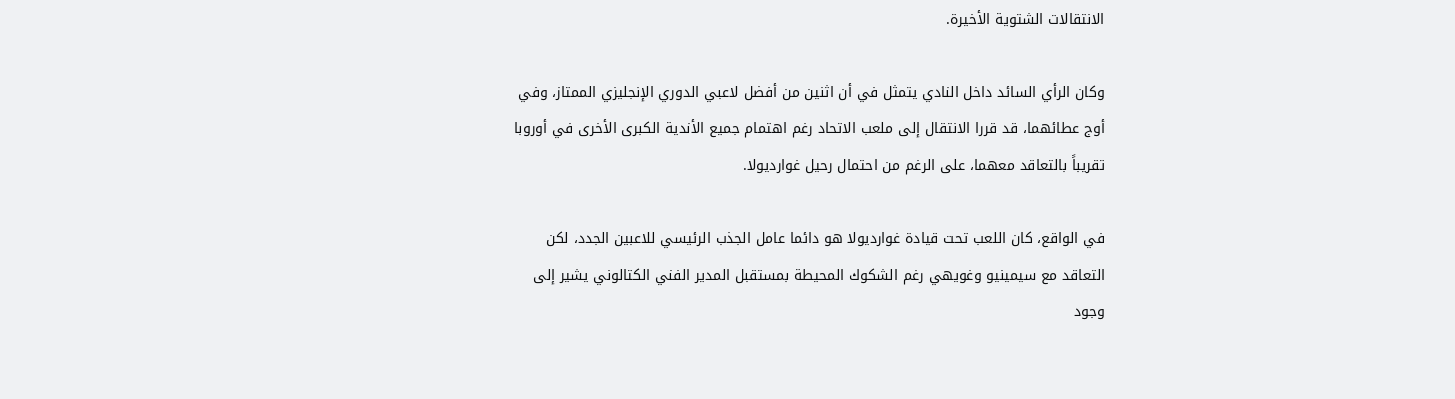الانتقالات الشتوية الأخيرة.

وكان الرأي السائد داخل النادي يتمثل في أن اثنين من أفضل لاعبي الدوري الإنجليزي الممتاز، وفي أوج عطائهما، قد قررا الانتقال إلى ملعب الاتحاد رغم اهتمام جميع الأندية الكبرى الأخرى في أوروبا تقريباً بالتعاقد معهما، على الرغم من احتمال رحيل غوارديولا.

في الواقع، كان اللعب تحت قيادة غوارديولا هو دائما عامل الجذب الرئيسي للاعبين الجدد، لكن التعاقد مع سيمينيو وغويهي رغم الشكوك المحيطة بمستقبل المدير الفني الكتالوني يشير إلى وجود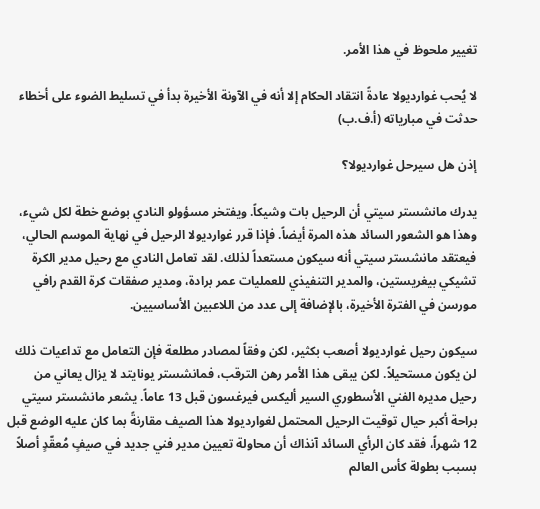تغيير ملحوظ في هذا الأمر.

لا يُحب غوارديولا عادةً انتقاد الحكام إلا أنه في الآونة الأخيرة بدأ في تسليط الضوء على أخطاء حدثت في مبارياته (أ.ف.ب)

إذن هل سيرحل غوارديولا؟

يدرك مانشستر سيتي أن الرحيل بات وشيكاً. ويفتخر مسؤولو النادي بوضع خطة لكل شيء، وهذا هو الشعور السائد هذه المرة أيضاً. فإذا قرر غوارديولا الرحيل في نهاية الموسم الحالي، فيعتقد مانشستر سيتي أنه سيكون مستعداً لذلك. لقد تعامل النادي مع رحيل مدير الكرة تشيكي بيغريستين، والمدير التنفيذي للعمليات عمر برادة، ومدير صفقات كرة القدم رافي مورسن في الفترة الأخيرة، بالإضافة إلى عدد من اللاعبين الأساسيين.

سيكون رحيل غوارديولا أصعب بكثير، لكن وفقاً لمصادر مطلعة فإن التعامل مع تداعيات ذلك لن يكون مستحيلاً. لكن يبقى هذا الأمر رهن الترقب، فمانشستر يونايتد لا يزال يعاني من رحيل مديره الفني الأسطوري السير أليكس فيرغسون قبل 13 عاماً. يشعر مانشستر سيتي براحة أكبر حيال توقيت الرحيل المحتمل لغوارديولا هذا الصيف مقارنةً بما كان عليه الوضع قبل 12 شهراً، فقد كان الرأي السائد آنذاك أن محاولة تعيين مدير فني جديد في صيفٍ مُعقّدٍ أصلاً بسبب بطولة كأس العالم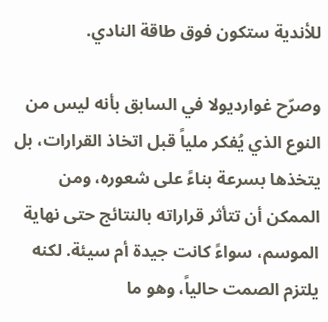للأندية ستكون فوق طاقة النادي.

وصرّح غوارديولا في السابق بأنه ليس من النوع الذي يُفكر ملياً قبل اتخاذ القرارات، بل يتخذها بسرعة بناءً على شعوره، ومن الممكن أن تتأثر قراراته بالنتائج حتى نهاية الموسم، سواءً كانت جيدة أم سيئة. لكنه يلتزم الصمت حالياً، وهو ما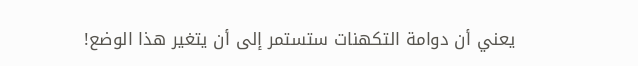يعني أن دوامة التكهنات ستستمر إلى أن يتغير هذا الوضع!